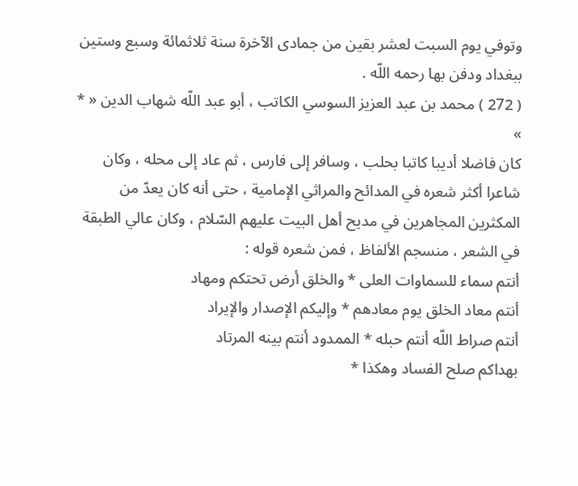وتوفي يوم السبت لعشر بقين من جمادى الآخرة سنة ثلاثمائة وسبع وستين ببغداد ودفن بها رحمه اللّه .
( 272 ) محمد بن عبد العزيز السوسي الكاتب ، أبو عبد اللّه شهاب الدين « * »
كان فاضلا أديبا كاتبا بحلب ، وسافر إلى فارس ، ثم عاد إلى محله ، وكان شاعرا أكثر شعره في المدائح والمراثي الإمامية ، حتى أنه كان يعدّ من المكثرين المجاهرين في مديح أهل البيت عليهم السّلام ، وكان عالي الطبقة في الشعر ، منسجم الألفاظ ، فمن شعره قوله :
أنتم سماء للسماوات العلى * والخلق أرض تحتكم ومهاد
أنتم معاد الخلق يوم معادهم * وإليكم الإصدار والإيراد
أنتم صراط اللّه أنتم حبله * الممدود أنتم بينه المرتاد
بهداكم صلح الفساد وهكذا *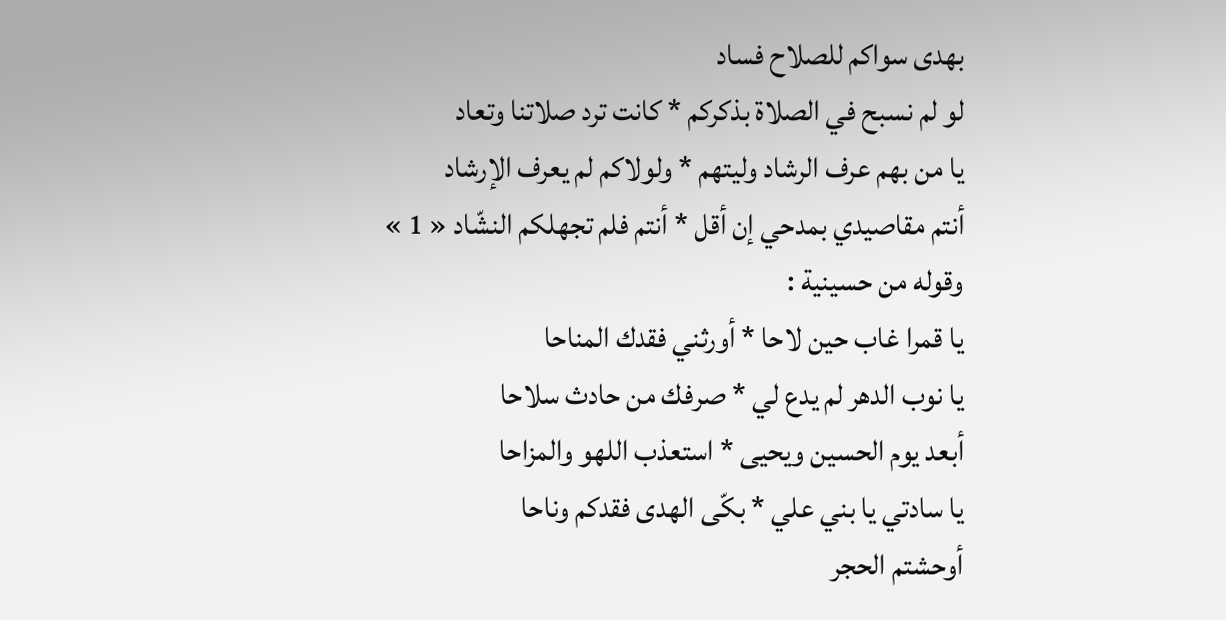بهدى سواكم للصلاح فساد
لو لم نسبح في الصلاة بذكركم * كانت ترد صلاتنا وتعاد
يا من بهم عرف الرشاد وليتهم * ولولاكم لم يعرف الإرشاد
أنتم مقاصيدي بمدحي إن أقل * أنتم فلم تجهلكم النشّاد « 1 »
وقوله من حسينية :
يا قمرا غاب حين لاحا * أورثني فقدك المناحا
يا نوب الدهر لم يدع لي * صرفك من حادث سلاحا
أبعد يوم الحسين ويحيى * استعذب اللهو والمزاحا
يا سادتي يا بني علي * بكّى الهدى فقدكم وناحا
أوحشتم الحجر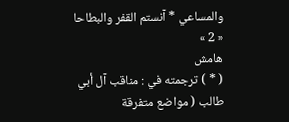والمساعي * آنستم القفر والبطاحا « 2 »
هامش
( * ) ترجمته في : مناقب آل أبي طالب ( مواضع متفرقة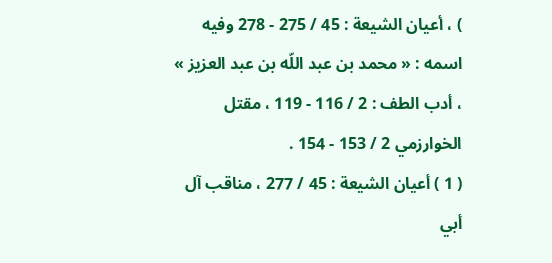) ، أعيان الشيعة : 45 / 275 - 278 وفيه اسمه : « محمد بن عبد اللّه بن عبد العزيز » ، أدب الطف : 2 / 116 - 119 ، مقتل الخوارزمي 2 / 153 - 154 .
( 1 ) أعيان الشيعة : 45 / 277 ، مناقب آل أبي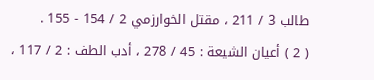طالب 3 / 211 ، مقتل الخوارزمي 2 / 154 - 155 .
( 2 ) أعيان الشيعة : 45 / 278 ، أدب الطف : 2 / 117 ،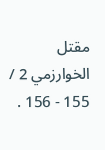مقتل الخوارزمي 2 / 155 - 156 .